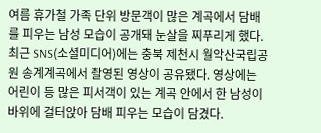여름 휴가철 가족 단위 방문객이 많은 계곡에서 담배를 피우는 남성 모습이 공개돼 눈살을 찌푸리게 했다.
최근 SNS(소셜미디어)에는 충북 제천시 월악산국립공원 송계계곡에서 촬영된 영상이 공유됐다. 영상에는 어린이 등 많은 피서객이 있는 계곡 안에서 한 남성이 바위에 걸터앉아 담배 피우는 모습이 담겼다.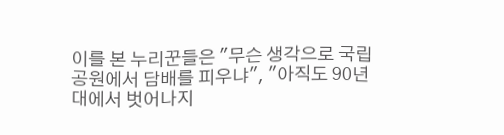이를 본 누리꾼들은 "무슨 생각으로 국립공원에서 담배를 피우냐", "아직도 90년대에서 벗어나지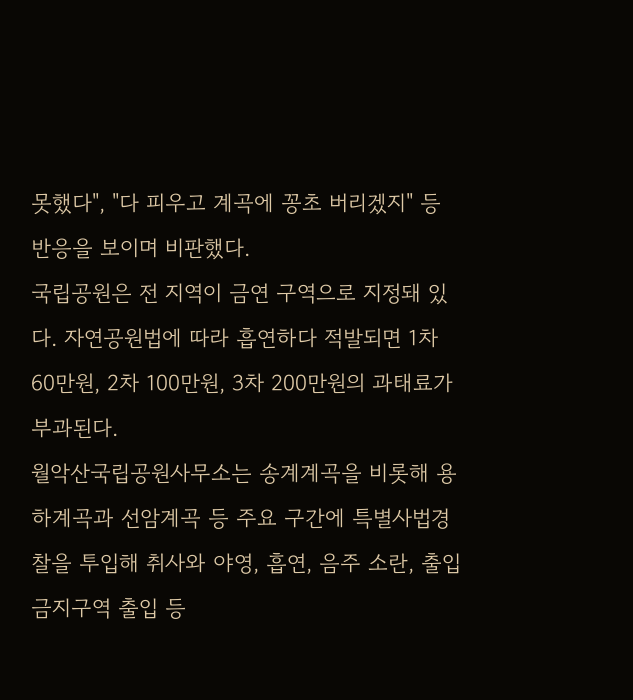못했다", "다 피우고 계곡에 꽁초 버리겠지" 등 반응을 보이며 비판했다.
국립공원은 전 지역이 금연 구역으로 지정돼 있다. 자연공원법에 따라 흡연하다 적발되면 1차 60만원, 2차 100만원, 3차 200만원의 과태료가 부과된다.
월악산국립공원사무소는 송계계곡을 비롯해 용하계곡과 선암계곡 등 주요 구간에 특별사법경찰을 투입해 취사와 야영, 흡연, 음주 소란, 출입 금지구역 출입 등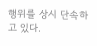행위를 상시 단속하고 있다.